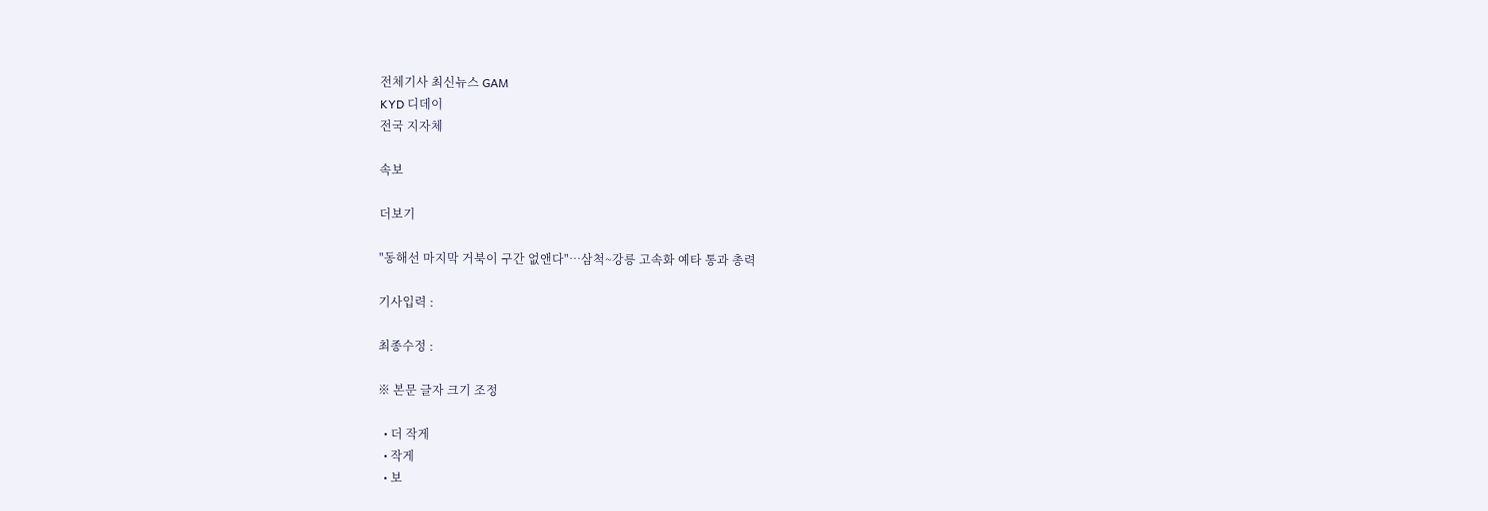전체기사 최신뉴스 GAM
KYD 디데이
전국 지자체

속보

더보기

"동해선 마지막 거북이 구간 없앤다"…삼척~강릉 고속화 예타 통과 총력

기사입력 :

최종수정 :

※ 본문 글자 크기 조정

  • 더 작게
  • 작게
  • 보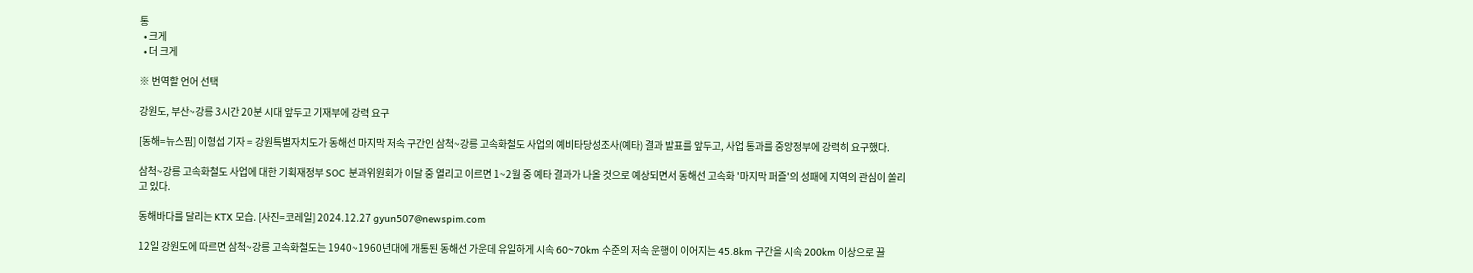통
  • 크게
  • 더 크게

※ 번역할 언어 선택

강원도, 부산~강릉 3시간 20분 시대 앞두고 기재부에 강력 요구

[동해=뉴스핌] 이형섭 기자 = 강원특별자치도가 동해선 마지막 저속 구간인 삼척~강릉 고속화철도 사업의 예비타당성조사(예타) 결과 발표를 앞두고, 사업 통과를 중앙정부에 강력히 요구했다.

삼척~강릉 고속화철도 사업에 대한 기획재정부 SOC 분과위원회가 이달 중 열리고 이르면 1~2월 중 예타 결과가 나올 것으로 예상되면서 동해선 고속화 '마지막 퍼즐'의 성패에 지역의 관심이 쏠리고 있다.

동해바다를 달리는 KTX 모습. [사진=코레일] 2024.12.27 gyun507@newspim.com

12일 강원도에 따르면 삼척~강릉 고속화철도는 1940~1960년대에 개통된 동해선 가운데 유일하게 시속 60~70km 수준의 저속 운행이 이어지는 45.8km 구간을 시속 200km 이상으로 끌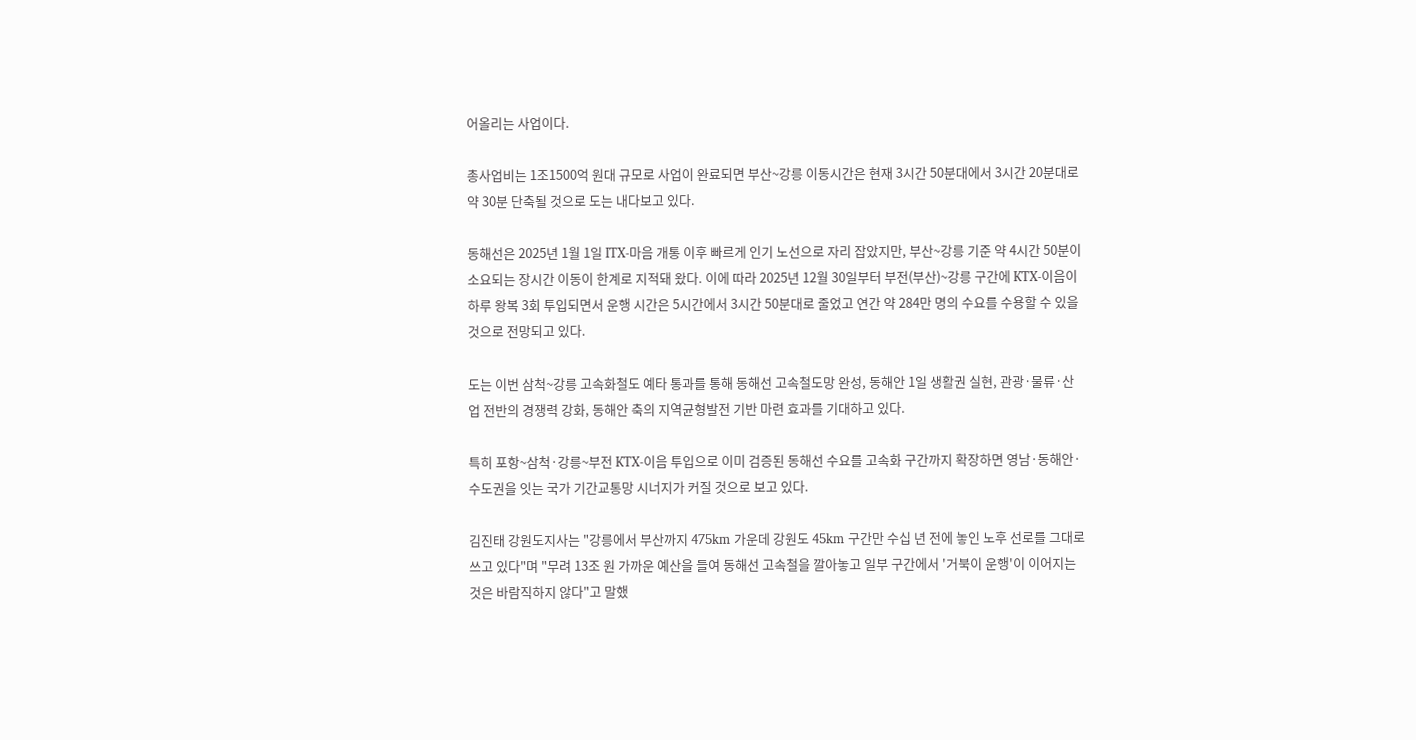어올리는 사업이다.

총사업비는 1조1500억 원대 규모로 사업이 완료되면 부산~강릉 이동시간은 현재 3시간 50분대에서 3시간 20분대로 약 30분 단축될 것으로 도는 내다보고 있다.

동해선은 2025년 1월 1일 ITX-마음 개통 이후 빠르게 인기 노선으로 자리 잡았지만, 부산~강릉 기준 약 4시간 50분이 소요되는 장시간 이동이 한계로 지적돼 왔다. 이에 따라 2025년 12월 30일부터 부전(부산)~강릉 구간에 KTX-이음이 하루 왕복 3회 투입되면서 운행 시간은 5시간에서 3시간 50분대로 줄었고 연간 약 284만 명의 수요를 수용할 수 있을 것으로 전망되고 있다.

도는 이번 삼척~강릉 고속화철도 예타 통과를 통해 동해선 고속철도망 완성, 동해안 1일 생활권 실현, 관광·물류·산업 전반의 경쟁력 강화, 동해안 축의 지역균형발전 기반 마련 효과를 기대하고 있다.

특히 포항~삼척·강릉~부전 KTX-이음 투입으로 이미 검증된 동해선 수요를 고속화 구간까지 확장하면 영남·동해안·수도권을 잇는 국가 기간교통망 시너지가 커질 것으로 보고 있다.

김진태 강원도지사는 "강릉에서 부산까지 475km 가운데 강원도 45km 구간만 수십 년 전에 놓인 노후 선로를 그대로 쓰고 있다"며 "무려 13조 원 가까운 예산을 들여 동해선 고속철을 깔아놓고 일부 구간에서 '거북이 운행'이 이어지는 것은 바람직하지 않다"고 말했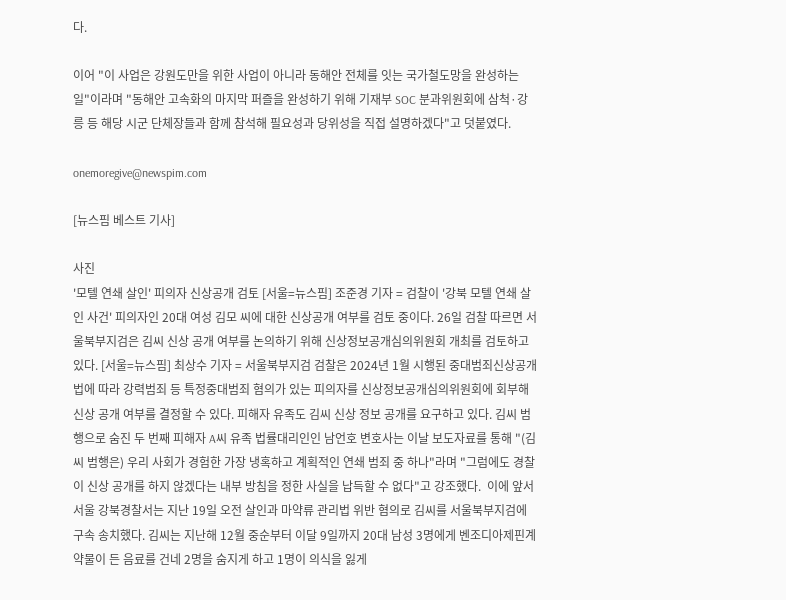다.

이어 "이 사업은 강원도만을 위한 사업이 아니라 동해안 전체를 잇는 국가철도망을 완성하는 일"이라며 "동해안 고속화의 마지막 퍼즐을 완성하기 위해 기재부 SOC 분과위원회에 삼척·강릉 등 해당 시군 단체장들과 함께 참석해 필요성과 당위성을 직접 설명하겠다"고 덧붙였다.

onemoregive@newspim.com

[뉴스핌 베스트 기사]

사진
'모텔 연쇄 살인' 피의자 신상공개 검토 [서울=뉴스핌] 조준경 기자 = 검찰이 '강북 모텔 연쇄 살인 사건' 피의자인 20대 여성 김모 씨에 대한 신상공개 여부를 검토 중이다. 26일 검찰 따르면 서울북부지검은 김씨 신상 공개 여부를 논의하기 위해 신상정보공개심의위원회 개최를 검토하고 있다. [서울=뉴스핌] 최상수 기자 = 서울북부지검 검찰은 2024년 1월 시행된 중대범죄신상공개법에 따라 강력범죄 등 특정중대범죄 혐의가 있는 피의자를 신상정보공개심의위원회에 회부해 신상 공개 여부를 결정할 수 있다. 피해자 유족도 김씨 신상 정보 공개를 요구하고 있다. 김씨 범행으로 숨진 두 번째 피해자 A씨 유족 법률대리인인 남언호 변호사는 이날 보도자료를 통해 "(김씨 범행은) 우리 사회가 경험한 가장 냉혹하고 계획적인 연쇄 범죄 중 하나"라며 "그럼에도 경찰이 신상 공개를 하지 않겠다는 내부 방침을 정한 사실을 납득할 수 없다"고 강조했다.  이에 앞서 서울 강북경찰서는 지난 19일 오전 살인과 마약류 관리법 위반 혐의로 김씨를 서울북부지검에 구속 송치했다. 김씨는 지난해 12월 중순부터 이달 9일까지 20대 남성 3명에게 벤조디아제핀계 약물이 든 음료를 건네 2명을 숨지게 하고 1명이 의식을 잃게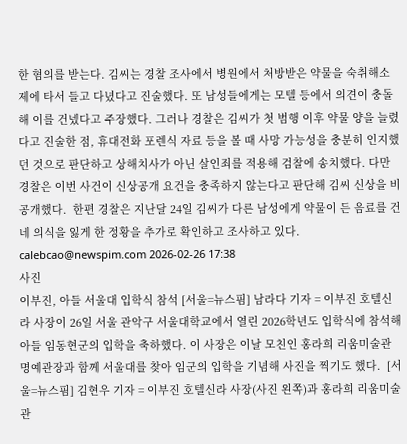한 혐의를 받는다. 김씨는 경찰 조사에서 병원에서 처방받은 약물을 숙취해소제에 타서 들고 다녔다고 진술했다. 또 남성들에게는 모텔 등에서 의견이 충돌해 이를 건넸다고 주장했다. 그러나 경찰은 김씨가 첫 범행 이후 약물 양을 늘렸다고 진술한 점, 휴대전화 포렌식 자료 등을 볼 때 사망 가능성을 충분히 인지했던 것으로 판단하고 상해치사가 아닌 살인죄를 적용해 검찰에 송치했다. 다만 경찰은 이번 사건이 신상공개 요건을 충족하지 않는다고 판단해 김씨 신상을 비공개했다.  한편 경찰은 지난달 24일 김씨가 다른 남성에게 약물이 든 음료를 건네 의식을 잃게 한 정황을 추가로 확인하고 조사하고 있다. calebcao@newspim.com 2026-02-26 17:38
사진
이부진, 아들 서울대 입학식 참석 [서울=뉴스핌] 남라다 기자 = 이부진 호텔신라 사장이 26일 서울 관악구 서울대학교에서 열린 2026학년도 입학식에 참석해 아들 임동현군의 입학을 축하했다. 이 사장은 이날 모친인 홍라희 리움미술관 명예관장과 함께 서울대를 찾아 임군의 입학을 기념해 사진을 찍기도 했다.  [서울=뉴스핌] 김현우 기자 = 이부진 호텔신라 사장(사진 왼쪽)과 홍라희 리움미술관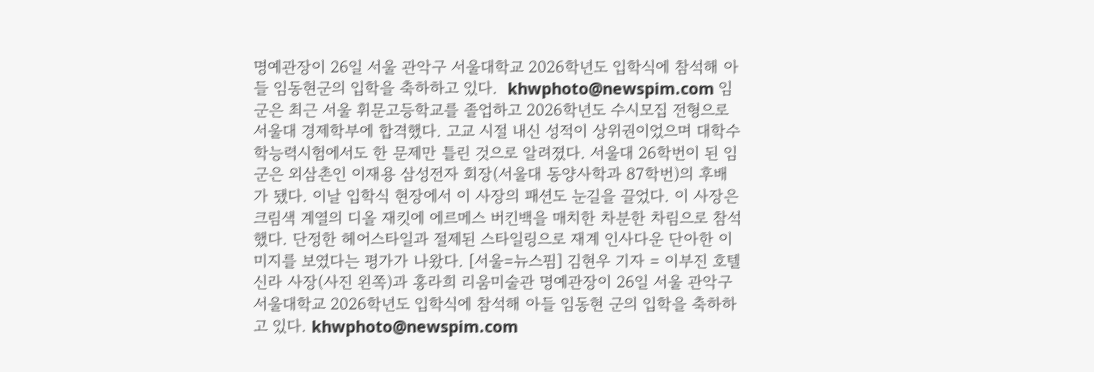명예관장이 26일 서울 관악구 서울대학교 2026학년도 입학식에 참석해 아들 임동현군의 입학을 축하하고 있다.  khwphoto@newspim.com 임군은 최근 서울 휘문고등학교를 졸업하고 2026학년도 수시모집 전형으로 서울대 경제학부에 합격했다. 고교 시절 내신 성적이 상위권이었으며 대학수학능력시험에서도 한 문제만 틀린 것으로 알려졌다. 서울대 26학번이 된 임군은 외삼촌인 이재용 삼성전자 회장(서울대 동양사학과 87학번)의 후배가 됐다. 이날 입학식 현장에서 이 사장의 패션도 눈길을 끌었다. 이 사장은 크림색 계열의 디올 재킷에 에르메스 버킨백을 매치한 차분한 차림으로 참석했다. 단정한 헤어스타일과 절제된 스타일링으로 재계 인사다운 단아한 이미지를 보였다는 평가가 나왔다. [서울=뉴스핌] 김현우 기자 = 이부진 호텔신라 사장(사진 왼쪽)과 홍라희 리움미술관 명예관장이 26일 서울 관악구 서울대학교 2026학년도 입학식에 참석해 아들 임동현 군의 입학을 축하하고 있다. khwphoto@newspim.com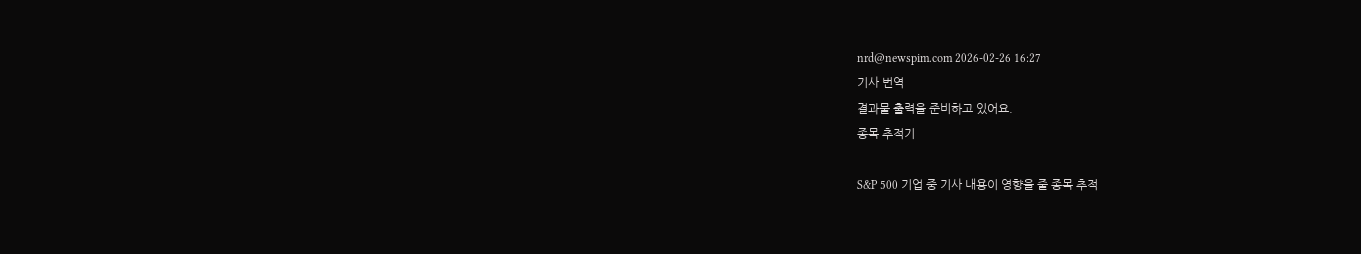nrd@newspim.com 2026-02-26 16:27
기사 번역
결과물 출력을 준비하고 있어요.
종목 추적기

S&P 500 기업 중 기사 내용이 영향을 줄 종목 추적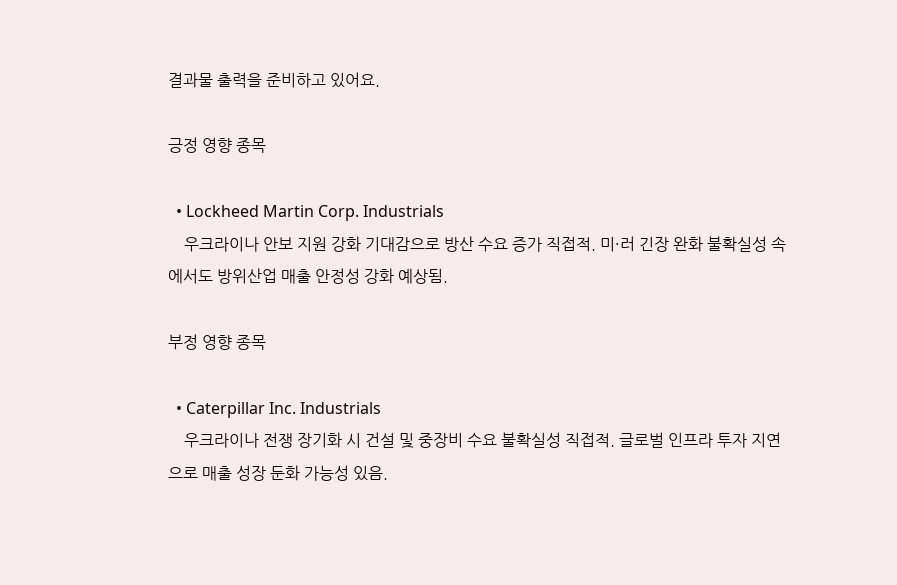결과물 출력을 준비하고 있어요.

긍정 영향 종목

  • Lockheed Martin Corp. Industrials
    우크라이나 안보 지원 강화 기대감으로 방산 수요 증가 직접적. 미·러 긴장 완화 불확실성 속에서도 방위산업 매출 안정성 강화 예상됨.

부정 영향 종목

  • Caterpillar Inc. Industrials
    우크라이나 전쟁 장기화 시 건설 및 중장비 수요 불확실성 직접적. 글로벌 인프라 투자 지연으로 매출 성장 둔화 가능성 있음.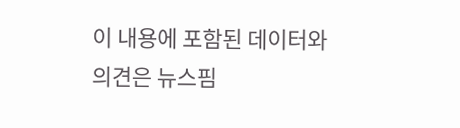이 내용에 포함된 데이터와 의견은 뉴스핌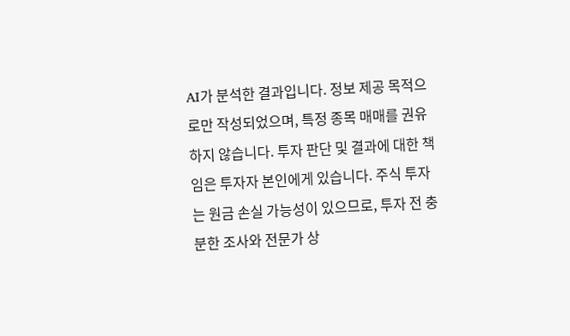AI가 분석한 결과입니다. 정보 제공 목적으로만 작성되었으며, 특정 종목 매매를 권유하지 않습니다. 투자 판단 및 결과에 대한 책임은 투자자 본인에게 있습니다. 주식 투자는 원금 손실 가능성이 있으므로, 투자 전 충분한 조사와 전문가 상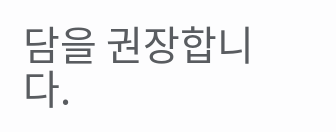담을 권장합니다.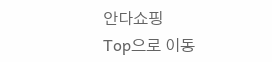안다쇼핑
Top으로 이동